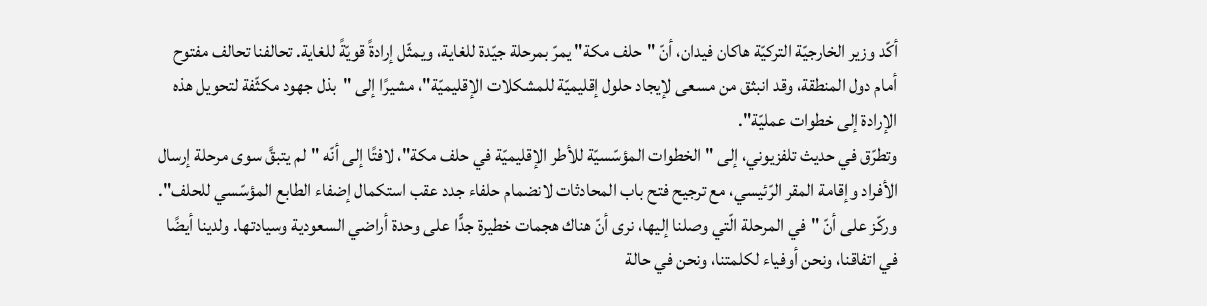أكّد وزير الخارجيّة التركيّة هاكان فيدان، أنّ "حلف مكة" يمرّ بمرحلة جيّدة للغاية، ويمثّل إرادةً قويّةً للغاية. تحالفنا تحالف مفتوح أمام دول المنطقة، وقد انبثق من مسعى لإيجاد حلول إقليميّة للمشكلات الإقليميّة"، مشيرًا إلى "بذل جهود مكثّفة لتحويل هذه الإرادة إلى خطوات عمليّة".
وتطرّق في حديث تلفزيوني، إلى "الخطوات المؤسّسيّة للأطر الإقليميّة في حلف مكة"، لافتًا إلى أنّه "لم يتبقَّ سوى مرحلة إرسال الأفراد وإقامة المقر الرّئيسي، مع ترجيح فتح باب المحادثات لانضمام حلفاء جدد عقب استكمال إضفاء الطابع المؤسّسي للحلف". وركّز على أنّ "في المرحلة الّتي وصلنا إليها، نرى أنّ هناك هجمات خطيرة جدًّا على وحدة أراضي السعودية وسيادتها. ولدينا أيضًا في اتفاقنا، ونحن أوفياء لكلمتنا، ونحن في حالة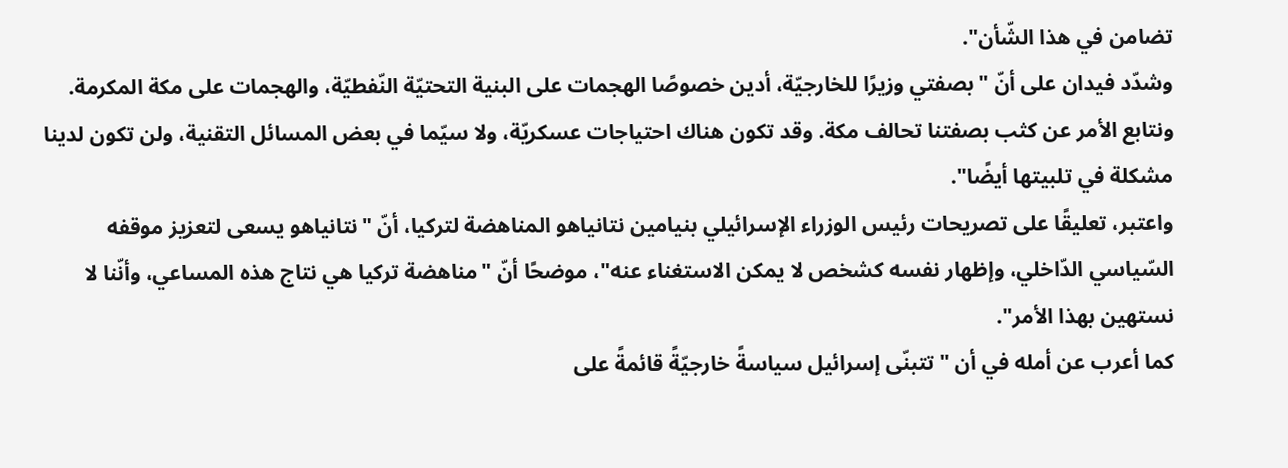تضامن في هذا الشّأن".
وشدّد فيدان على أنّ "بصفتي وزيرًا للخارجيّة، أدين خصوصًا الهجمات على البنية التحتيّة النّفطيّة، والهجمات على مكة المكرمة. ونتابع الأمر عن كثب بصفتنا تحالف مكة. وقد تكون هناك احتياجات عسكريّة، ولا سيّما في بعض المسائل التقنية، ولن تكون لدينا مشكلة في تلبيتها أيضًا".
واعتبر، تعليقًا على تصريحات رئيس الوزراء الإسرائيلي بنيامين نتانياهو المناهضة لتركيا، أنّ "نتانياهو يسعى لتعزيز موقفه السّياسي الدّاخلي، وإظهار نفسه كشخص لا يمكن الاستغناء عنه"، موضحًا أنّ "مناهضة تركيا هي نتاج هذه المساعي، وأنّنا لا نستهين بهذا الأمر".
كما أعرب عن أمله في أن "تتبنّى إسرائيل سياسةً خارجيّةً قائمةً على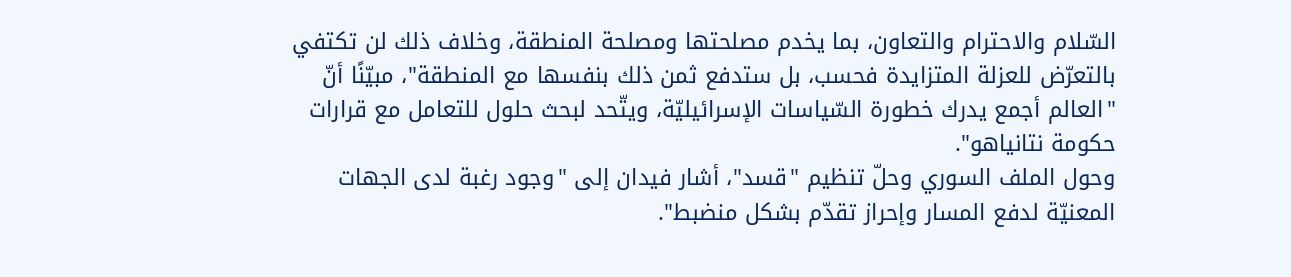السّلام والاحترام والتعاون، بما يخدم مصلحتها ومصلحة المنطقة، وخلاف ذلك لن تكتفي بالتعرّض للعزلة المتزايدة فحسب، بل ستدفع ثمن ذلك بنفسها مع المنطقة"، مبيّنًا أنّ "العالم أجمع يدرك خطورة السّياسات الإسرائيليّة، ويتّحد لبحث حلول للتعامل مع قرارات حكومة نتانياهو".
وحول الملف السوري وحلّ تنظيم "قسد"، أشار فيدان إلى "وجود رغبة لدى الجهات المعنيّة لدفع المسار وإحراز تقدّم بشكل منضبط".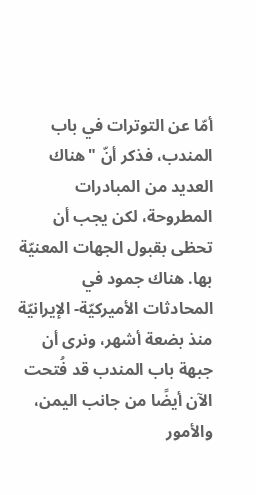أمّا عن التوترات في باب المندب، فذكر أنّ "هناك العديد من المبادرات المطروحة، لكن يجب أن تحظى بقبول الجهات المعنيّة بها. هناك جمود في المحادثات الأميركيّة- الإيرانيّة منذ بضعة أشهر، ونرى أن جبهة باب المندب قد فُتحت الآن أيضًا من جانب اليمن، والأمور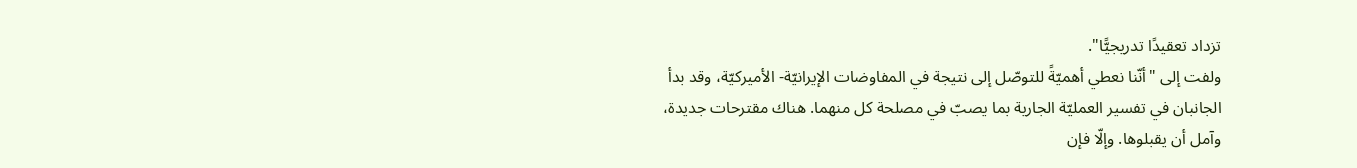تزداد تعقيدًا تدريجيًّا".
ولفت إلى "أنّنا نعطي أهميّةً للتوصّل إلى نتيجة في المفاوضات الإيرانيّة- الأميركيّة، وقد بدأ الجانبان في تفسير العمليّة الجارية بما يصبّ في مصلحة كل منهما. هناك مقترحات جديدة، وآمل أن يقبلوها. وإلّا فإن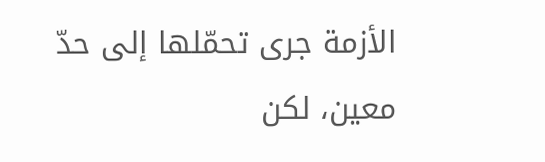الأزمة جرى تحمّلها إلى حدّ معين، لكن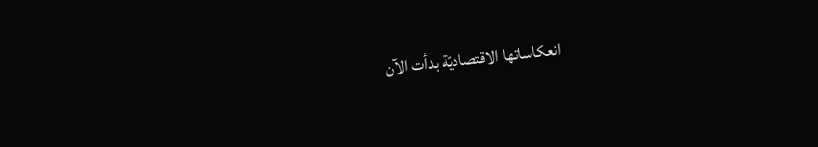انعكاساتها الاقتصاديّة بدأت الآن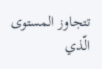تتجاوز المستوى الّذي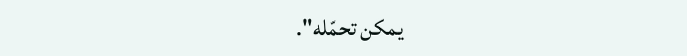يمكن تحمّله".